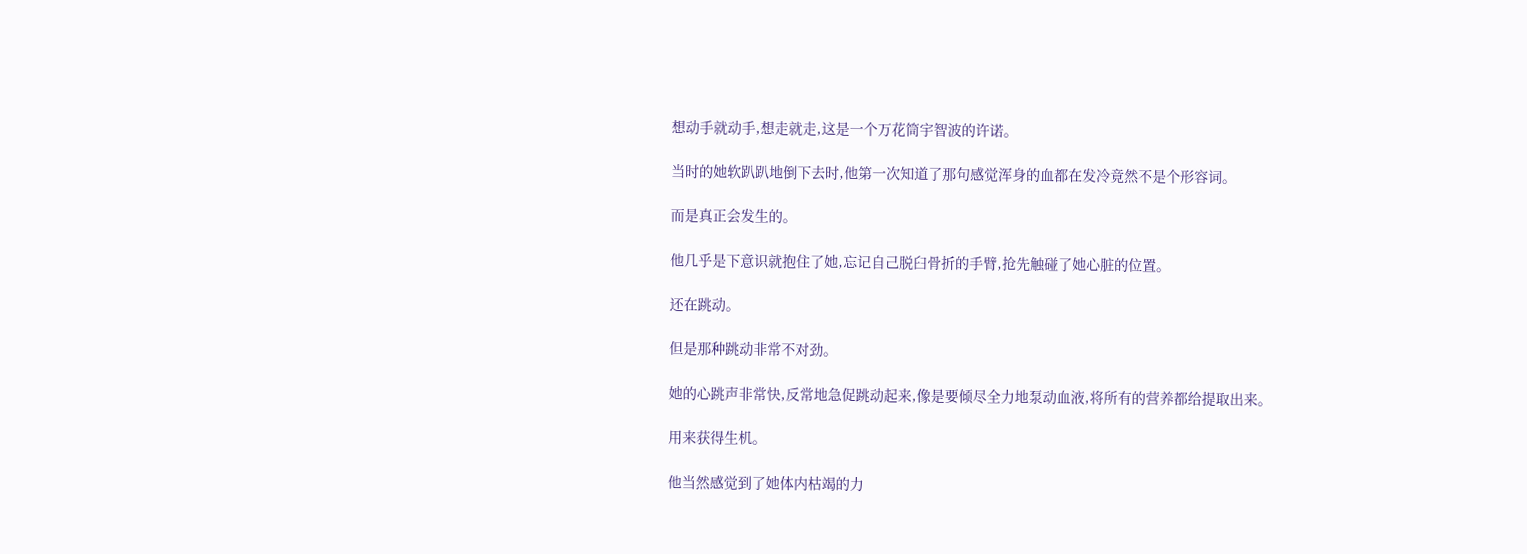想动手就动手,想走就走,这是一个万花筒宇智波的许诺。

当时的她软趴趴地倒下去时,他第一次知道了那句感觉浑身的血都在发冷竟然不是个形容词。

而是真正会发生的。

他几乎是下意识就抱住了她,忘记自己脱臼骨折的手臂,抢先触碰了她心脏的位置。

还在跳动。

但是那种跳动非常不对劲。

她的心跳声非常快,反常地急促跳动起来,像是要倾尽全力地泵动血液,将所有的营养都给提取出来。

用来获得生机。

他当然感觉到了她体内枯竭的力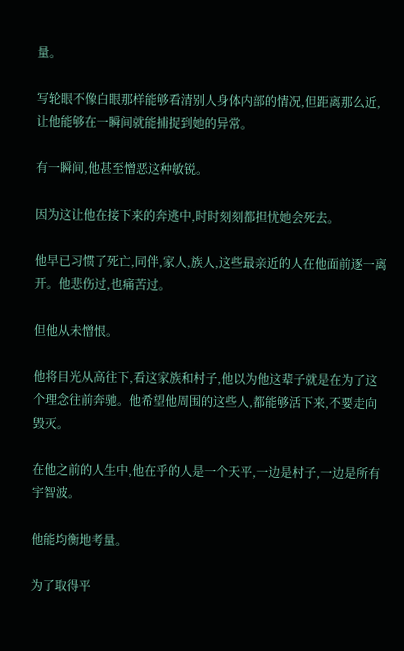量。

写轮眼不像白眼那样能够看清别人身体内部的情况,但距离那么近,让他能够在一瞬间就能捕捉到她的异常。

有一瞬间,他甚至憎恶这种敏锐。

因为这让他在接下来的奔逃中,时时刻刻都担忧她会死去。

他早已习惯了死亡,同伴,家人,族人,这些最亲近的人在他面前逐一离开。他悲伤过,也痛苦过。

但他从未憎恨。

他将目光从高往下,看这家族和村子,他以为他这辈子就是在为了这个理念往前奔驰。他希望他周围的这些人,都能够活下来,不要走向毁灭。

在他之前的人生中,他在乎的人是一个天平,一边是村子,一边是所有宇智波。

他能均衡地考量。

为了取得平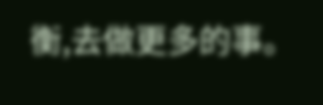衡,去做更多的事。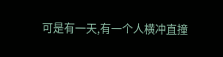可是有一天,有一个人横冲直撞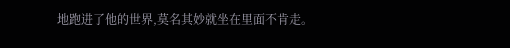地跑进了他的世界,莫名其妙就坐在里面不肯走。